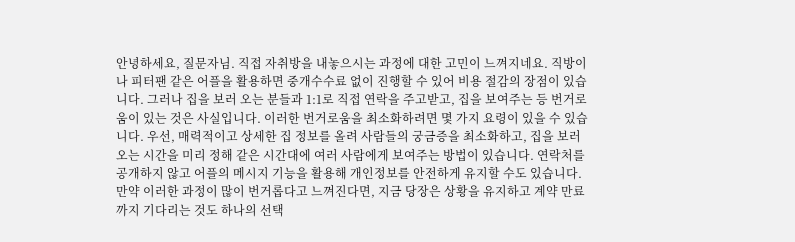안녕하세요, 질문자님. 직접 자취방을 내놓으시는 과정에 대한 고민이 느껴지네요. 직방이나 피터팬 같은 어플을 활용하면 중개수수료 없이 진행할 수 있어 비용 절감의 장점이 있습니다. 그러나 집을 보러 오는 분들과 1:1로 직접 연락을 주고받고, 집을 보여주는 등 번거로움이 있는 것은 사실입니다. 이러한 번거로움을 최소화하려면 몇 가지 요령이 있을 수 있습니다. 우선, 매력적이고 상세한 집 정보를 올려 사람들의 궁금증을 최소화하고, 집을 보러 오는 시간을 미리 정해 같은 시간대에 여러 사람에게 보여주는 방법이 있습니다. 연락처를 공개하지 않고 어플의 메시지 기능을 활용해 개인정보를 안전하게 유지할 수도 있습니다. 만약 이러한 과정이 많이 번거롭다고 느껴진다면, 지금 당장은 상황을 유지하고 계약 만료까지 기다리는 것도 하나의 선택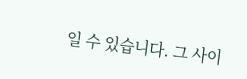일 수 있습니다. 그 사이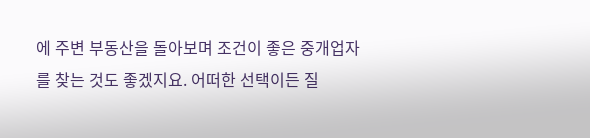에 주변 부동산을 돌아보며 조건이 좋은 중개업자를 찾는 것도 좋겠지요. 어떠한 선택이든 질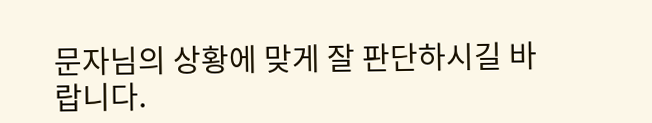문자님의 상황에 맞게 잘 판단하시길 바랍니다.